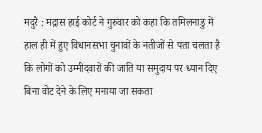मदुरै : मद्रास हाई कोर्ट ने गुरुवार को कहा कि तमिलनाडु में हाल ही में हुए विधानसभा चुनावों के नतीजों से पता चलता है कि लोगों को उम्मीदवारों की जाति या समुदाय पर ध्यान दिए बिना वोट देने के लिए मनाया जा सकता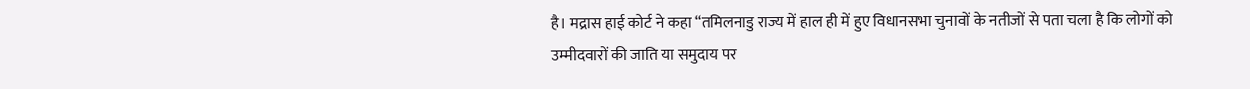है। मद्रास हाई कोर्ट ने कहा “तमिलनाडु राज्य में हाल ही में हुए विधानसभा चुनावों के नतीजों से पता चला है कि लोगों को उम्मीदवारों की जाति या समुदाय पर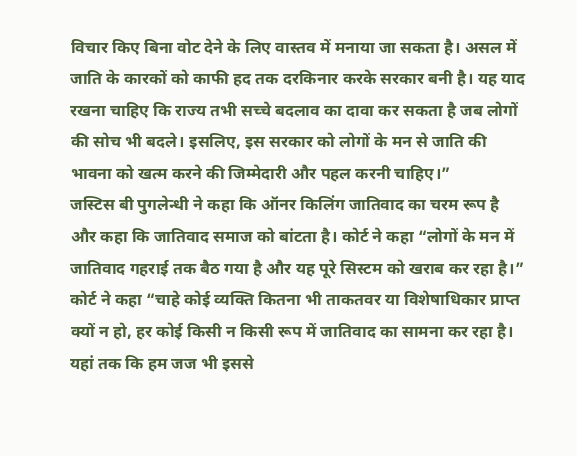विचार किए बिना वोट देने के लिए वास्तव में मनाया जा सकता है। असल में जाति के कारकों को काफी हद तक दरकिनार करके सरकार बनी है। यह याद रखना चाहिए कि राज्य तभी सच्चे बदलाव का दावा कर सकता है जब लोगों की सोच भी बदले। इसलिए, इस सरकार को लोगों के मन से जाति की भावना को खत्म करने की जिम्मेदारी और पहल करनी चाहिए।”
जस्टिस बी पुगलेन्धी ने कहा कि ऑनर किलिंग जातिवाद का चरम रूप है और कहा कि जातिवाद समाज को बांटता है। कोर्ट ने कहा “लोगों के मन में जातिवाद गहराई तक बैठ गया है और यह पूरे सिस्टम को खराब कर रहा है।” कोर्ट ने कहा “चाहे कोई व्यक्ति कितना भी ताकतवर या विशेषाधिकार प्राप्त क्यों न हो, हर कोई किसी न किसी रूप में जातिवाद का सामना कर रहा है। यहां तक कि हम जज भी इससे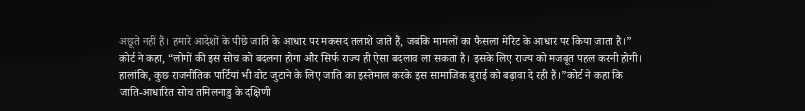अछूते नहीं हैं। हमारे आदेशों के पीछे जाति के आधार पर मकसद तलाशे जाते हैं, जबकि मामलों का फैसला मेरिट के आधार पर किया जाता है।” कोर्ट ने कहा, “लोगों की इस सोच को बदलना होगा और सिर्फ राज्य ही ऐसा बदलाव ला सकता है। इसके लिए राज्य को मजबूत पहल करनी होगी। हालांकि, कुछ राजनीतिक पार्टियां भी वोट जुटाने के लिए जाति का इस्तेमाल करके इस सामाजिक बुराई को बढ़ावा दे रही हैं।”कोर्ट ने कहा कि जाति-आधारित सोच तमिलनाडु के दक्षिणी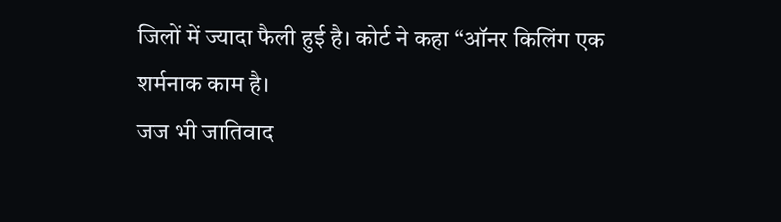जिलों में ज्यादा फैली हुई है। कोर्ट ने कहा “ऑनर किलिंग एक शर्मनाक काम है।
जज भी जातिवाद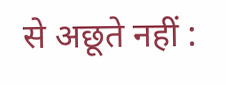से अछूते नहीं :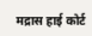मद्रास हाई कोर्ट